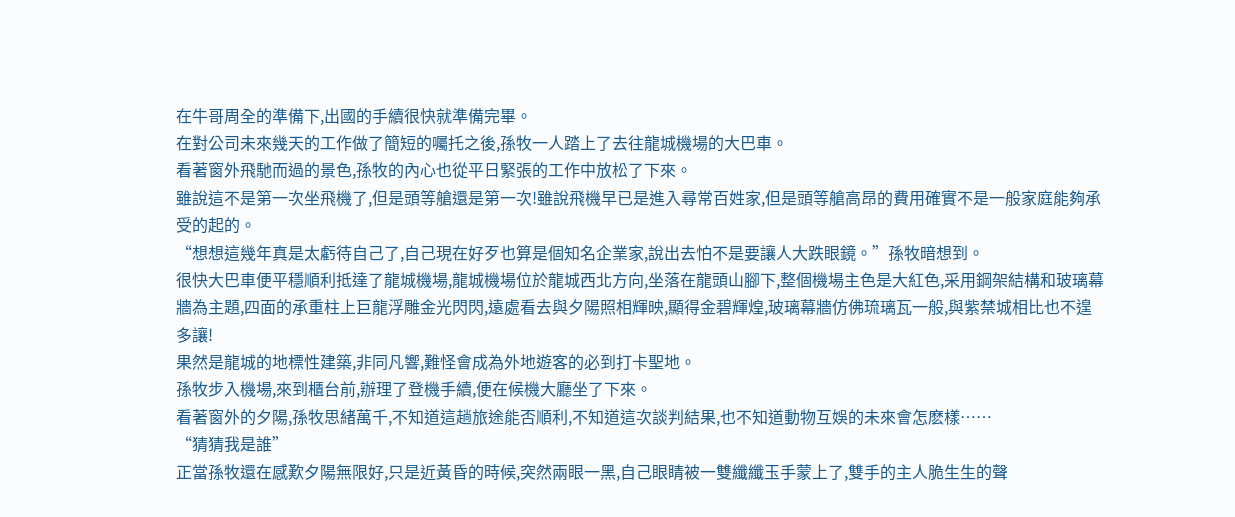在牛哥周全的準備下,出國的手續很快就準備完畢。
在對公司未來幾天的工作做了簡短的囑托之後,孫牧一人踏上了去往龍城機場的大巴車。
看著窗外飛馳而過的景色,孫牧的內心也從平日緊張的工作中放松了下來。
雖說這不是第一次坐飛機了,但是頭等艙還是第一次!雖說飛機早已是進入尋常百姓家,但是頭等艙高昂的費用確實不是一般家庭能夠承受的起的。
“想想這幾年真是太虧待自己了,自己現在好歹也算是個知名企業家,說出去怕不是要讓人大跌眼鏡。”孫牧暗想到。
很快大巴車便平穩順利抵達了龍城機場,龍城機場位於龍城西北方向,坐落在龍頭山腳下,整個機場主色是大紅色,采用鋼架結構和玻璃幕牆為主題,四面的承重柱上巨龍浮雕金光閃閃,遠處看去與夕陽照相輝映,顯得金碧輝煌,玻璃幕牆仿佛琉璃瓦一般,與紫禁城相比也不遑多讓!
果然是龍城的地標性建築,非同凡響,難怪會成為外地遊客的必到打卡聖地。
孫牧步入機場,來到櫃台前,辦理了登機手續,便在候機大廳坐了下來。
看著窗外的夕陽,孫牧思緒萬千,不知道這趟旅途能否順利,不知道這次談判結果,也不知道動物互娛的未來會怎麽樣……
“猜猜我是誰”
正當孫牧還在感歎夕陽無限好,只是近黃昏的時候,突然兩眼一黑,自己眼睛被一雙纖纖玉手蒙上了,雙手的主人脆生生的聲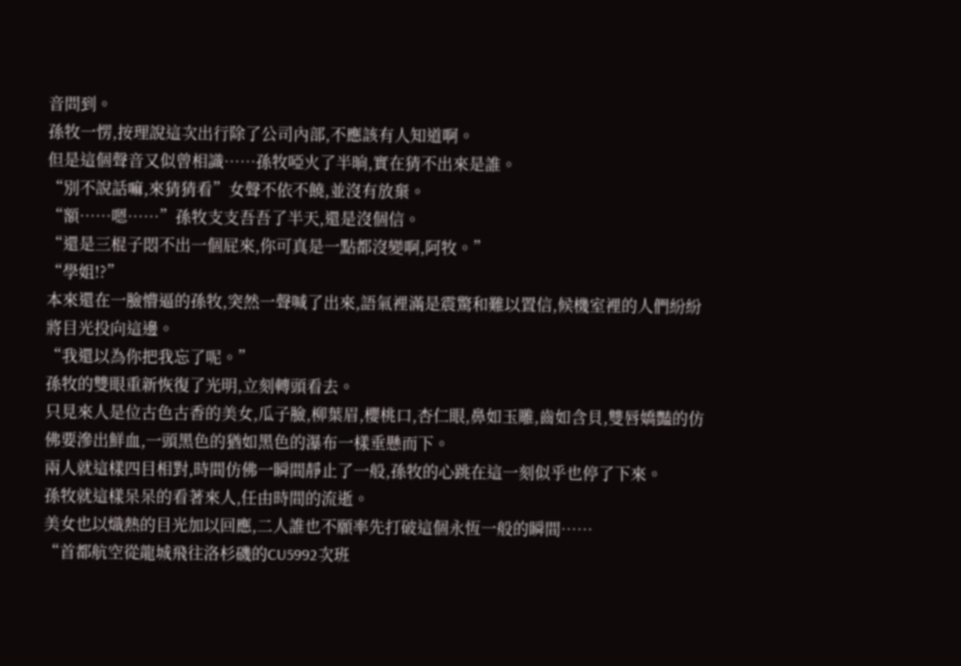音問到。
孫牧一愣,按理說這次出行除了公司內部,不應該有人知道啊。
但是這個聲音又似曾相識……孫牧啞火了半晌,實在猜不出來是誰。
“別不說話嘛,來猜猜看”女聲不依不饒,並沒有放棄。
“額……嗯……”孫牧支支吾吾了半天,還是沒個信。
“還是三棍子悶不出一個屁來,你可真是一點都沒變啊,阿牧。”
“學姐!?”
本來還在一臉懵逼的孫牧,突然一聲喊了出來,語氣裡滿是震驚和難以置信,候機室裡的人們紛紛將目光投向這邊。
“我還以為你把我忘了呢。”
孫牧的雙眼重新恢復了光明,立刻轉頭看去。
只見來人是位古色古香的美女,瓜子臉,柳葉眉,櫻桃口,杏仁眼,鼻如玉雕,齒如含貝,雙唇嬌豔的仿佛要滲出鮮血,一頭黑色的猶如黑色的瀑布一樣垂懸而下。
兩人就這樣四目相對,時間仿佛一瞬間靜止了一般,孫牧的心跳在這一刻似乎也停了下來。
孫牧就這樣呆呆的看著來人,任由時間的流逝。
美女也以熾熱的目光加以回應,二人誰也不願率先打破這個永恆一般的瞬間……
“首都航空從龍城飛往洛杉磯的CU5992次班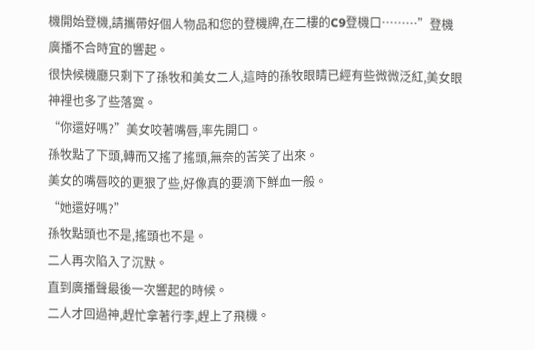機開始登機,請攜帶好個人物品和您的登機牌,在二樓的C9登機口………”登機廣播不合時宜的響起。
很快候機廳只剩下了孫牧和美女二人,這時的孫牧眼睛已經有些微微泛紅,美女眼神裡也多了些落寞。
“你還好嗎?”美女咬著嘴唇,率先開口。
孫牧點了下頭,轉而又搖了搖頭,無奈的苦笑了出來。
美女的嘴唇咬的更狠了些,好像真的要滴下鮮血一般。
“她還好嗎?”
孫牧點頭也不是,搖頭也不是。
二人再次陷入了沉默。
直到廣播聲最後一次響起的時候。
二人才回過神,趕忙拿著行李,趕上了飛機。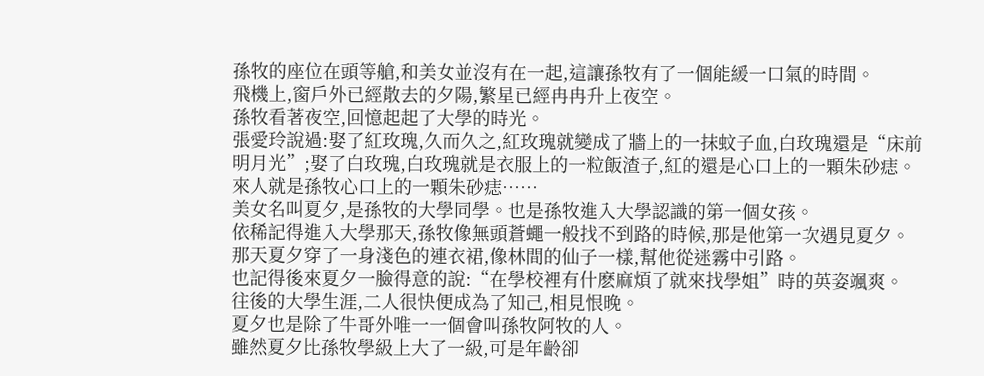孫牧的座位在頭等艙,和美女並沒有在一起,這讓孫牧有了一個能緩一口氣的時間。
飛機上,窗戶外已經散去的夕陽,繁星已經冉冉升上夜空。
孫牧看著夜空,回憶起起了大學的時光。
張愛玲說過:娶了紅玫瑰,久而久之,紅玫瑰就變成了牆上的一抹蚊子血,白玫瑰還是“床前明月光”;娶了白玫瑰,白玫瑰就是衣服上的一粒飯渣子,紅的還是心口上的一顆朱砂痣。
來人就是孫牧心口上的一顆朱砂痣……
美女名叫夏夕,是孫牧的大學同學。也是孫牧進入大學認識的第一個女孩。
依稀記得進入大學那天,孫牧像無頭蒼蠅一般找不到路的時候,那是他第一次遇見夏夕。
那天夏夕穿了一身淺色的連衣裙,像林間的仙子一樣,幫他從迷霧中引路。
也記得後來夏夕一臉得意的說:“在學校裡有什麽麻煩了就來找學姐”時的英姿颯爽。
往後的大學生涯,二人很快便成為了知己,相見恨晚。
夏夕也是除了牛哥外唯一一個會叫孫牧阿牧的人。
雖然夏夕比孫牧學級上大了一級,可是年齡卻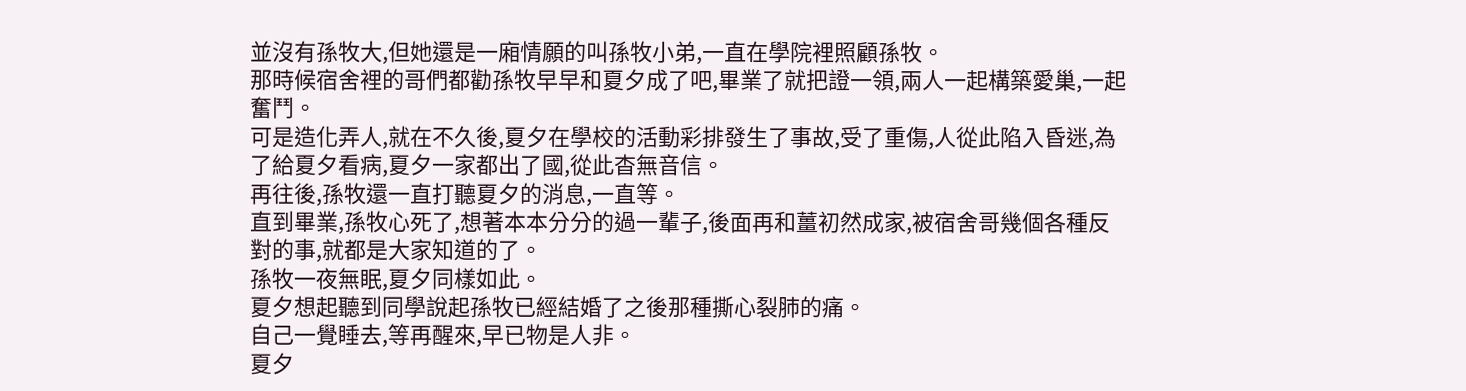並沒有孫牧大,但她還是一廂情願的叫孫牧小弟,一直在學院裡照顧孫牧。
那時候宿舍裡的哥們都勸孫牧早早和夏夕成了吧,畢業了就把證一領,兩人一起構築愛巢,一起奮鬥。
可是造化弄人,就在不久後,夏夕在學校的活動彩排發生了事故,受了重傷,人從此陷入昏迷,為了給夏夕看病,夏夕一家都出了國,從此杳無音信。
再往後,孫牧還一直打聽夏夕的消息,一直等。
直到畢業,孫牧心死了,想著本本分分的過一輩子,後面再和薑初然成家,被宿舍哥幾個各種反對的事,就都是大家知道的了。
孫牧一夜無眠,夏夕同樣如此。
夏夕想起聽到同學說起孫牧已經結婚了之後那種撕心裂肺的痛。
自己一覺睡去,等再醒來,早已物是人非。
夏夕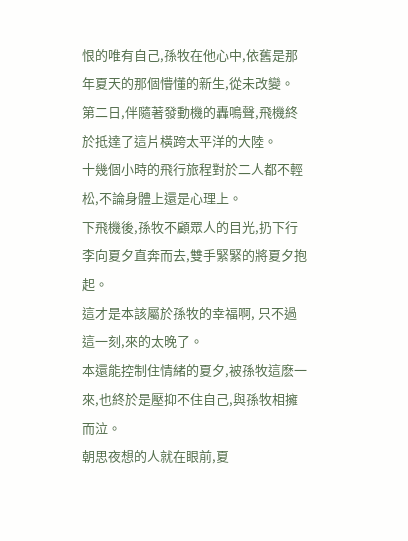恨的唯有自己,孫牧在他心中,依舊是那年夏天的那個懵懂的新生,從未改變。
第二日,伴隨著發動機的轟鳴聲,飛機終於抵達了這片橫跨太平洋的大陸。
十幾個小時的飛行旅程對於二人都不輕松,不論身體上還是心理上。
下飛機後,孫牧不顧眾人的目光,扔下行李向夏夕直奔而去,雙手緊緊的將夏夕抱起。
這才是本該屬於孫牧的幸福啊, 只不過這一刻,來的太晚了。
本還能控制住情緒的夏夕,被孫牧這麽一來,也終於是壓抑不住自己,與孫牧相擁而泣。
朝思夜想的人就在眼前,夏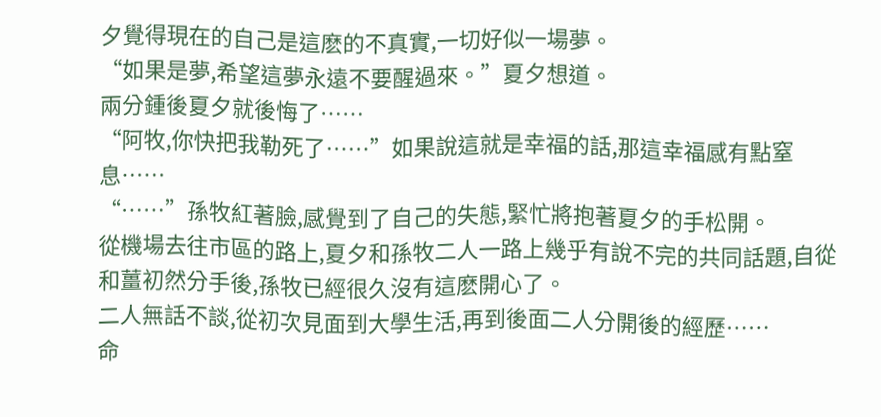夕覺得現在的自己是這麽的不真實,一切好似一場夢。
“如果是夢,希望這夢永遠不要醒過來。”夏夕想道。
兩分鍾後夏夕就後悔了……
“阿牧,你快把我勒死了……”如果說這就是幸福的話,那這幸福感有點窒息……
“……”孫牧紅著臉,感覺到了自己的失態,緊忙將抱著夏夕的手松開。
從機場去往市區的路上,夏夕和孫牧二人一路上幾乎有說不完的共同話題,自從和薑初然分手後,孫牧已經很久沒有這麽開心了。
二人無話不談,從初次見面到大學生活,再到後面二人分開後的經歷……
命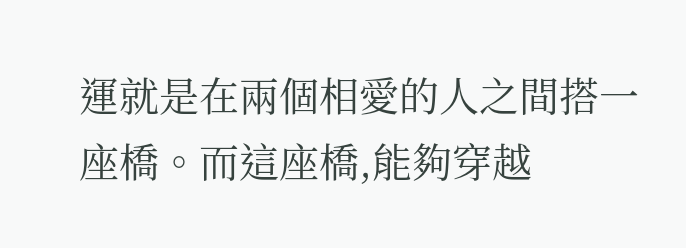運就是在兩個相愛的人之間搭一座橋。而這座橋,能夠穿越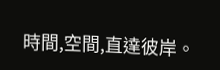時間,空間,直達彼岸。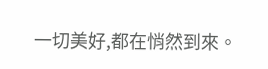一切美好,都在悄然到來。